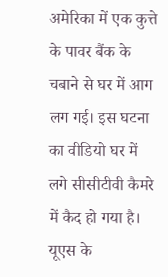अमेरिका में एक कुत्ते के पावर बैंक के चबाने से घर में आग लग गई। इस घटना का वीडियो घर में लगे सीसीटीवी कैमरे में कैद हो गया है। यूएस के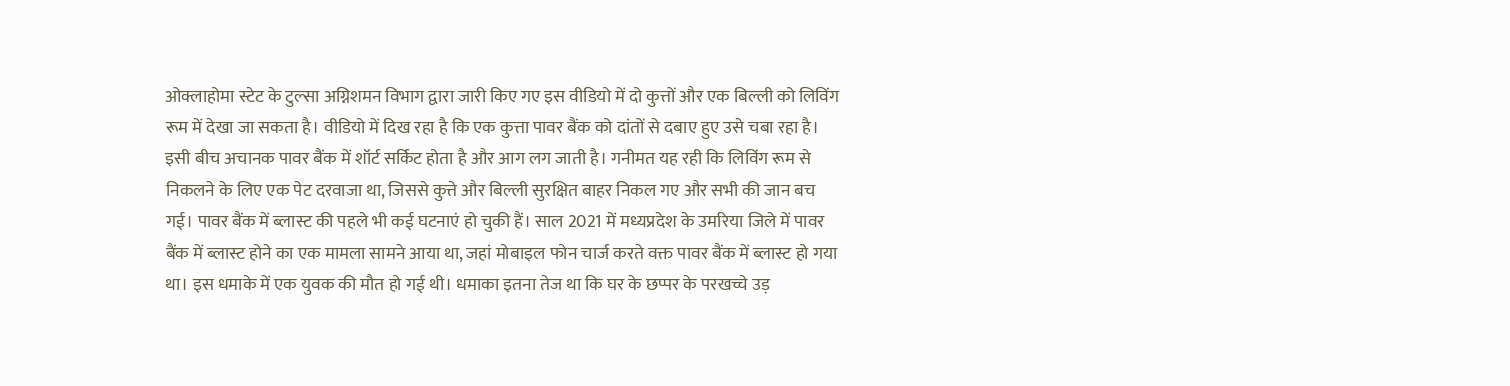ओक्लाहोमा स्टेट के टुल्सा अग्निशमन विभाग द्वारा जारी किए गए इस वीडियो में दो कुत्तों और एक बिल्ली को लिविंग रूम में देखा जा सकता है। वीडियो में दिख रहा है कि एक कुत्ता पावर बैंक को दांतों से दबाए हुए उसे चबा रहा है। इसी बीच अचानक पावर बैंक में शॉर्ट सर्किट होता है और आग लग जाती है। गनीमत यह रही कि लिविंग रूम से निकलने के लिए एक पेट दरवाजा था, जिससे कुत्ते और बिल्ली सुरक्षित बाहर निकल गए और सभी की जान बच गई। पावर बैंक में ब्लास्ट की पहले भी कई घटनाएं हो चुकी हैं। साल 2021 में मध्यप्रदेश के उमरिया जिले में पावर बैंक में ब्लास्ट होने का एक मामला सामने आया था, जहां मोबाइल फोन चार्ज करते वक्त पावर बैंक में ब्लास्ट हो गया था। इस धमाके में एक युवक की मौत हो गई थी। धमाका इतना तेज था कि घर के छप्पर के परखच्चे उड़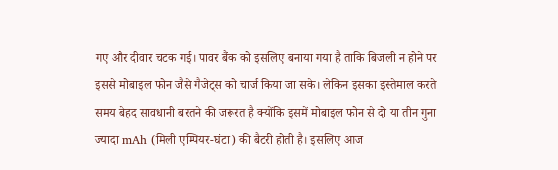गए और दीवार चटक गई। पावर बैंक को इसलिए बनाया गया है ताकि बिजली न होने पर इससे मोबाइल फोन जैसे गैजेट्स को चार्ज किया जा सके। लेकिन इसका इस्तेमाल करते समय बेहद सावधानी बरतने की जरूरत है क्योंकि इसमें मोबाइल फोन से दो या तीन गुना ज्यादा mAh (मिली एम्पियर-घंटा) की बैटरी होती है। इसलिए आज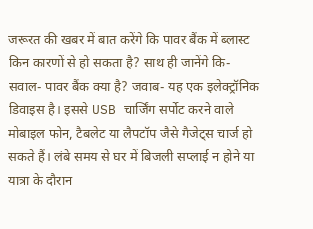जरूरत की खबर में बात करेंगे कि पावर बैंक में ब्लास्ट किन कारणों से हो सकता है? साथ ही जानेंगे कि- सवाल- पावर बैंक क्या है? जवाब- यह एक इलेक्ट्रॉनिक डिवाइस है। इससे USB चार्जिंग सर्पोट करने वाले मोबाइल फोन, टैबलेट या लैपटॉप जैसे गैजेट्स चार्ज हो सकते हैं। लंबे समय से घर में बिजली सप्लाई न होने या यात्रा के दौरान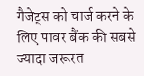गैजेट्स को चार्ज करने के लिए पावर बैंक की सबसे ज्यादा जरूरत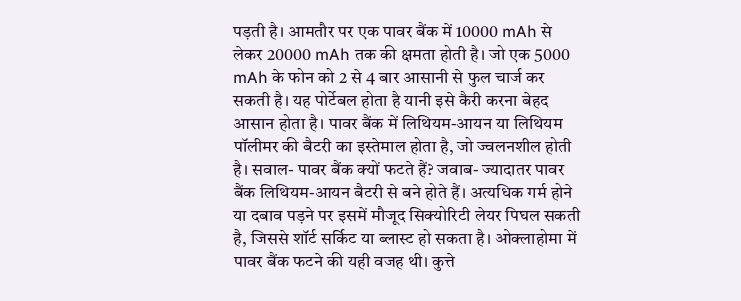पड़ती है। आमतौर पर एक पावर बैंक में 10000 mAh से लेकर 20000 mAh तक की क्षमता होती है। जो एक 5000 mAh के फोन को 2 से 4 बार आसानी से फुल चार्ज कर सकती है। यह पोर्टेबल होता है यानी इसे कैरी करना बेहद आसान होता है। पावर बैंक में लिथियम-आयन या लिथियम पॉलीमर की बैटरी का इस्तेमाल होता है, जो ज्वलनशील होती है। सवाल- पावर बैंक क्यों फटते हैं? जवाब- ज्यादातर पावर बैंक लिथियम-आयन बैटरी से बने होते हैं। अत्यधिक गर्म होने या दबाव पड़ने पर इसमें मौजूद सिक्योरिटी लेयर पिघल सकती है, जिससे शॉर्ट सर्किट या ब्लास्ट हो सकता है। ओक्लाहोमा में पावर बैंक फटने की यही वजह थी। कुत्ते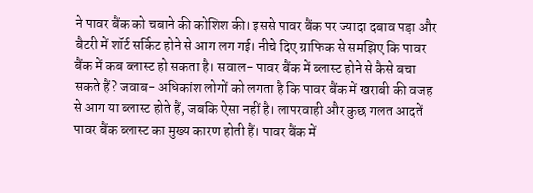ने पावर बैंक को चबाने की कोशिश की। इससे पावर बैंक पर ज्यादा दबाव पड़ा और बैटरी में शॉर्ट सर्किट होने से आग लग गई। नीचे दिए ग्राफिक से समझिए कि पावर बैंक में कब ब्लास्ट हो सकता है। सवाल- पावर बैंक में ब्लास्ट होने से कैसे बचा सकते हैं? जवाब- अधिकांश लोगों को लगता है कि पावर बैंक में खराबी की वजह से आग या ब्लास्ट होते हैं, जबकि ऐसा नहीं है। लापरवाही और कुछ गलत आदतें पावर बैंक ब्लास्ट का मुख्य कारण होती हैं। पावर बैंक में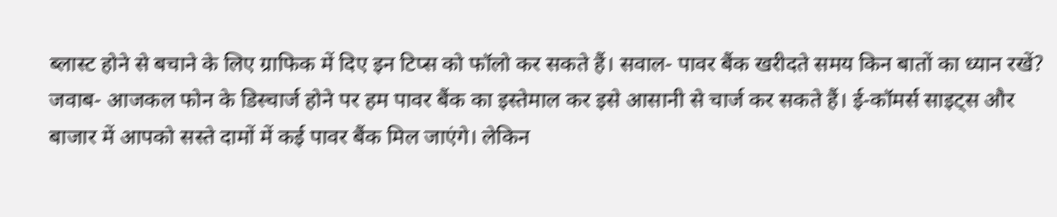ब्लास्ट होने से बचाने के लिए ग्राफिक में दिए इन टिप्स को फॉलो कर सकते हैं। सवाल- पावर बैंक खरीदते समय किन बातों का ध्यान रखें? जवाब- आजकल फोन के डिस्चार्ज होने पर हम पावर बैंक का इस्तेमाल कर इसे आसानी से चार्ज कर सकते हैं। ई-कॉमर्स साइट्स और बाजार में आपको सस्ते दामों में कई पावर बैंक मिल जाएंगे। लेकिन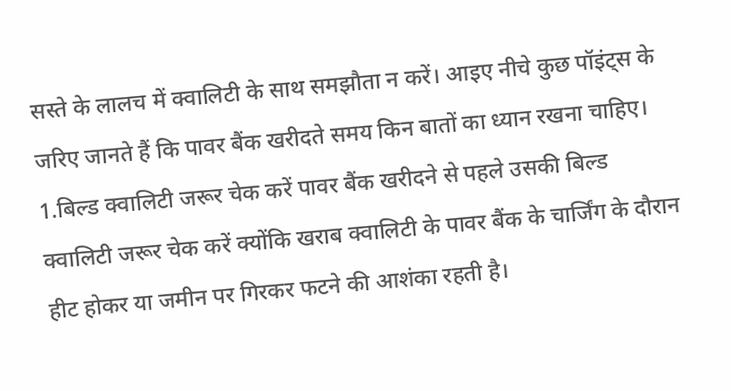सस्ते के लालच में क्वालिटी के साथ समझौता न करें। आइए नीचे कुछ पॉइंट्स के जरिए जानते हैं कि पावर बैंक खरीदते समय किन बातों का ध्यान रखना चाहिए। 1.बिल्ड क्वालिटी जरूर चेक करें पावर बैंक खरीदने से पहले उसकी बिल्ड क्वालिटी जरूर चेक करें क्योंकि खराब क्वालिटी के पावर बैंक के चार्जिंग के दौरान हीट होकर या जमीन पर गिरकर फटने की आशंका रहती है।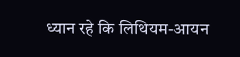ध्यान रहे कि लिथियम-आयन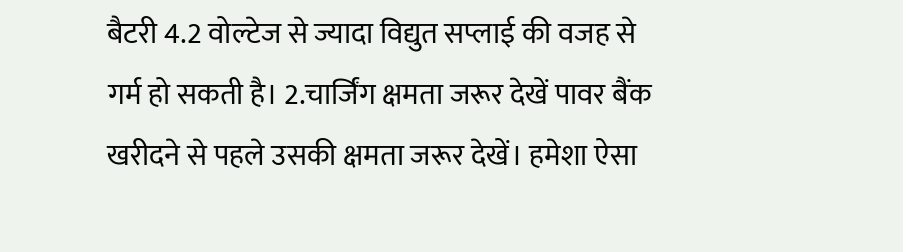बैटरी 4.2 वोल्टेज से ज्यादा विद्युत सप्लाई की वजह से गर्म हो सकती है। 2.चार्जिंग क्षमता जरूर देखें पावर बैंक खरीदने से पहले उसकी क्षमता जरूर देखें। हमेशा ऐसा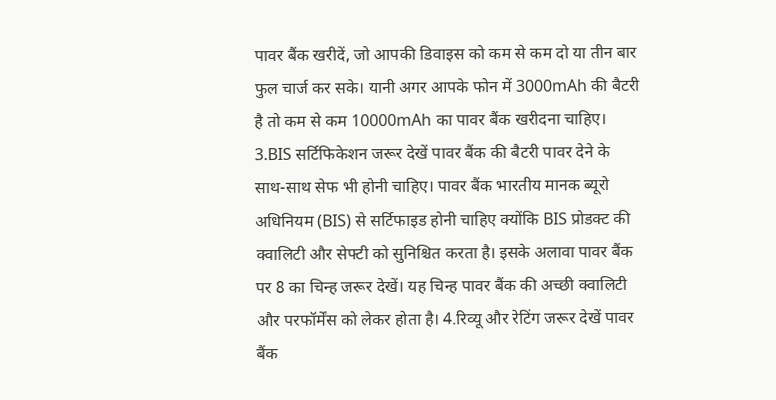पावर बैंक खरीदें, जो आपकी डिवाइस को कम से कम दो या तीन बार फुल चार्ज कर सके। यानी अगर आपके फोन में 3000mAh की बैटरी है तो कम से कम 10000mAh का पावर बैंक खरीदना चाहिए। 3.BIS सर्टिफिकेशन जरूर देखें पावर बैंक की बैटरी पावर देने के साथ-साथ सेफ भी होनी चाहिए। पावर बैंक भारतीय मानक ब्यूरो अधिनियम (BIS) से सर्टिफाइड होनी चाहिए क्योंकि BIS प्रोडक्ट की क्वालिटी और सेफ्टी को सुनिश्चित करता है। इसके अलावा पावर बैंक पर 8 का चिन्ह जरूर देखें। यह चिन्ह पावर बैंक की अच्छी क्वालिटी और परफॉर्मेंस को लेकर होता है। 4.रिव्यू और रेटिंग जरूर देखें पावर बैंक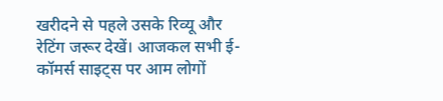खरीदने से पहले उसके रिव्यू और रेटिंग जरूर देखें। आजकल सभी ई-कॉमर्स साइट्स पर आम लोगों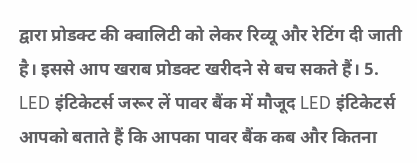द्वारा प्रोडक्ट की क्वालिटी को लेकर रिव्यू और रेटिंग दी जाती है। इससे आप खराब प्रोडक्ट खरीदने से बच सकते हैं। 5. LED इंटिकेटर्स जरूर लें पावर बैंक में मौजूद LED इंटिकेटर्स आपको बताते हैं कि आपका पावर बैंक कब और कितना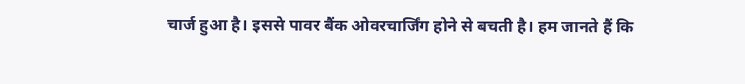चार्ज हुआ है। इससे पावर बैंक ओवरचार्जिंग होने से बचती है। हम जानते हैं कि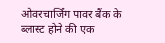ओवरचार्जिंग पावर बैंक के ब्लास्ट होने की एक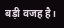बड़ी वजह है।